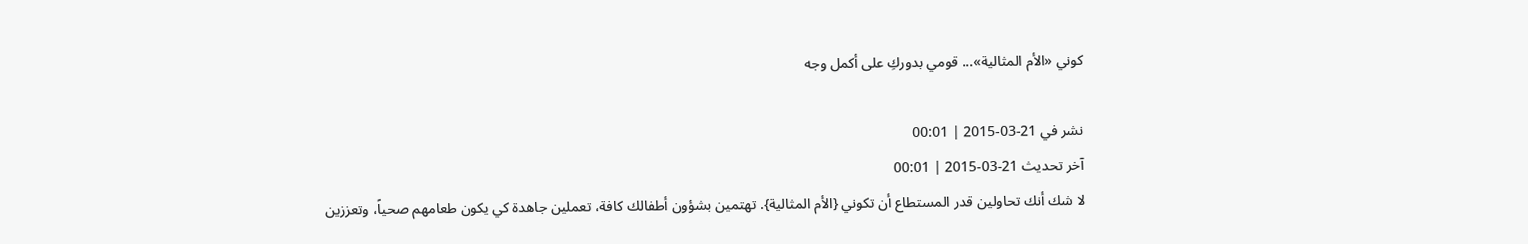كوني «الأم المثالية»... قومي بدوركِ على أكمل وجه

نشر في 21-03-2015 | 00:01
آخر تحديث 21-03-2015 | 00:01
لا شك أنك تحاولين قدر المستطاع أن تكوني {الأم المثالية}. تهتمين بشؤون أطفالك كافة، تعملين جاهدة كي يكون طعامهم صحياً، وتعززين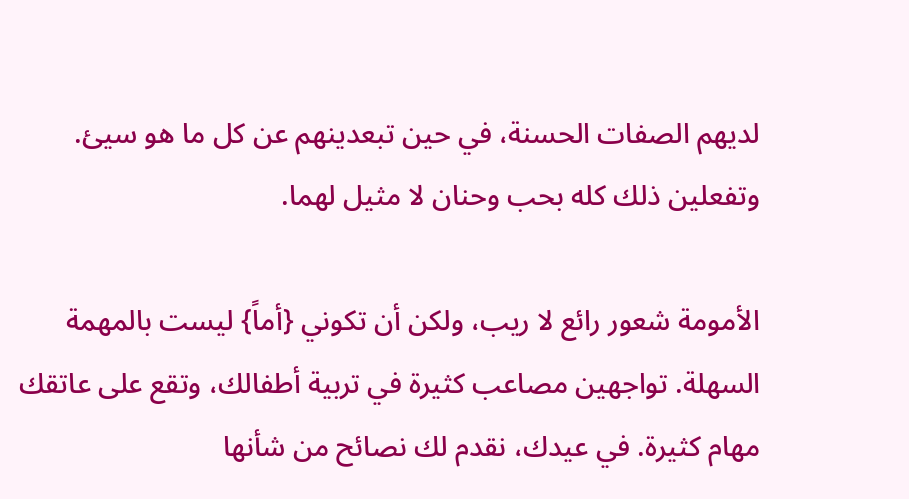لديهم الصفات الحسنة، في حين تبعدينهم عن كل ما هو سيئ. وتفعلين ذلك كله بحب وحنان لا مثيل لهما.

الأمومة شعور رائع لا ريب، ولكن أن تكوني {أماً} ليست بالمهمة السهلة. تواجهين مصاعب كثيرة في تربية أطفالك، وتقع على عاتقك مهام كثيرة. في عيدك، نقدم لك نصائح من شأنها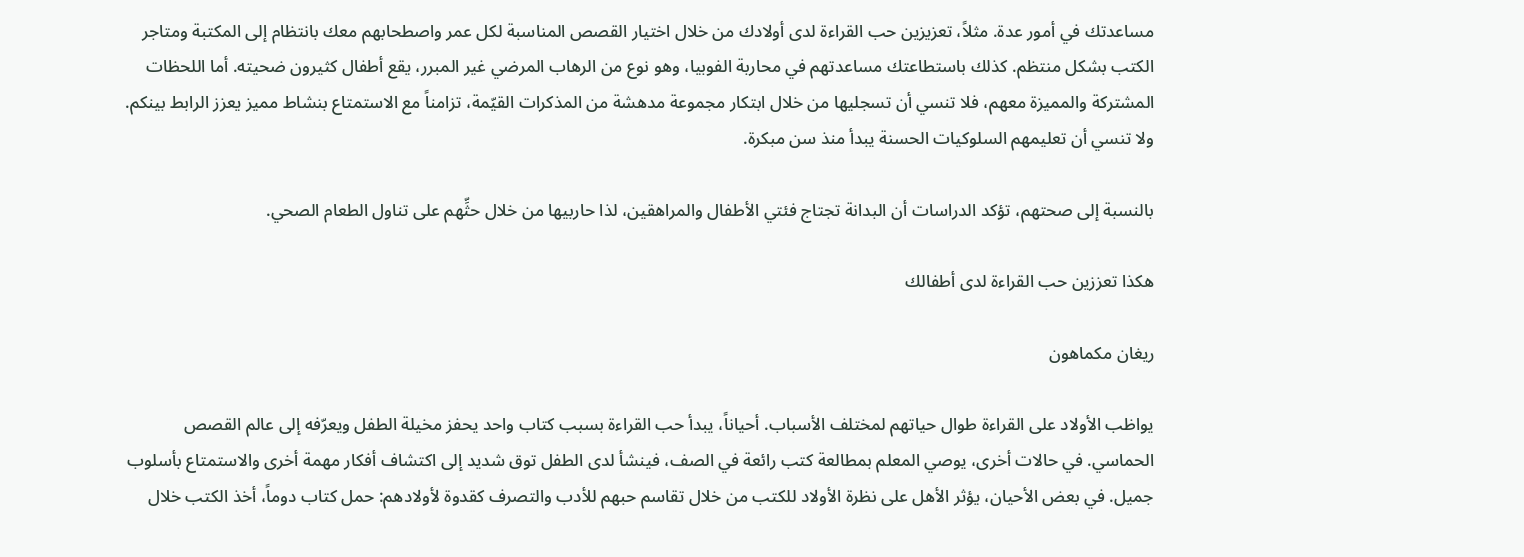مساعدتك في أمور عدة. مثلاً، تعزيزين حب القراءة لدى أولادك من خلال اختيار القصص المناسبة لكل عمر واصطحابهم معك بانتظام إلى المكتبة ومتاجر الكتب بشكل منتظم. كذلك باستطاعتك مساعدتهم في محاربة الفوبيا، وهو نوع من الرهاب المرضي غير المبرر، يقع أطفال كثيرون ضحيته. أما اللحظات المشتركة والمميزة معهم، فلا تنسي أن تسجليها من خلال ابتكار مجموعة مدهشة من المذكرات القيّمة، تزامناً مع الاستمتاع بنشاط مميز يعزز الرابط بينكم. ولا تنسي أن تعليمهم السلوكيات الحسنة يبدأ منذ سن مبكرة.

بالنسبة إلى صحتهم، تؤكد الدراسات أن البدانة تجتاج فئتي الأطفال والمراهقين، لذا حاربيها من خلال حثِّهم على تناول الطعام الصحي.

هكذا تعززين حب القراءة لدى أطفالك

ريغان مكماهون

يواظب الأولاد على القراءة طوال حياتهم لمختلف الأسباب. أحياناً، يبدأ حب القراءة بسبب كتاب واحد يحفز مخيلة الطفل ويعرّفه إلى عالم القصص الحماسي. في حالات أخرى، يوصي المعلم بمطالعة كتب رائعة في الصف، فينشأ لدى الطفل توق شديد إلى اكتشاف أفكار مهمة أخرى والاستمتاع بأسلوب جميل. في بعض الأحيان، يؤثر الأهل على نظرة الأولاد للكتب من خلال تقاسم حبهم للأدب والتصرف كقدوة لأولادهم: حمل كتاب دوماً، أخذ الكتب خلال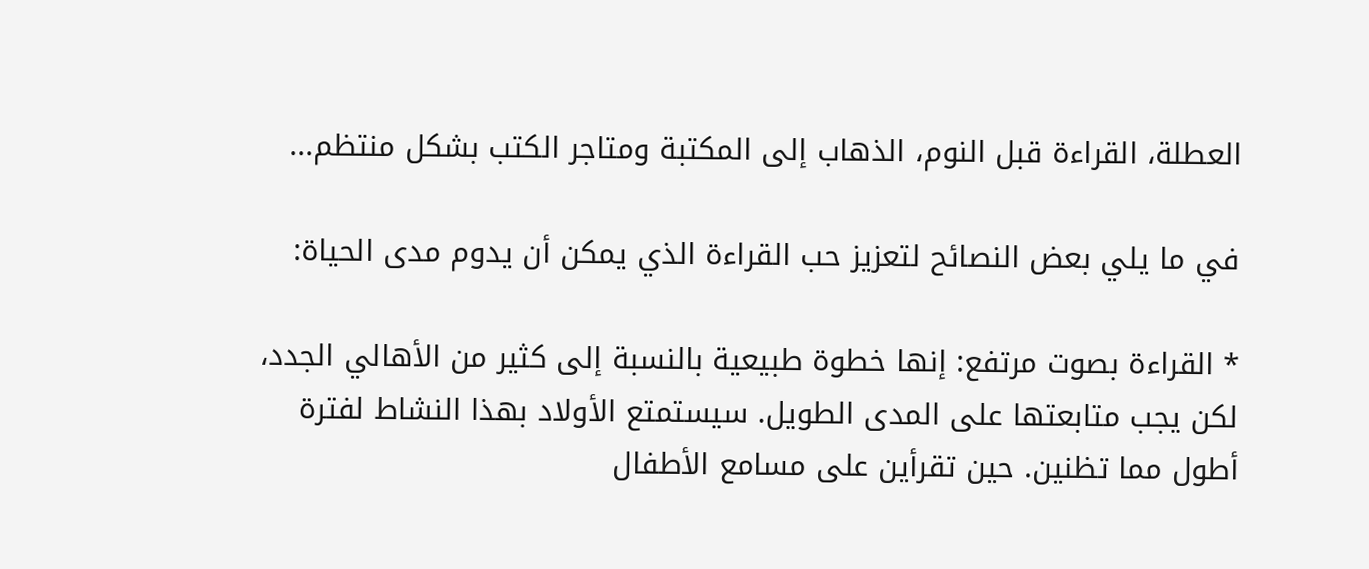العطلة، القراءة قبل النوم، الذهاب إلى المكتبة ومتاجر الكتب بشكل منتظم...

في ما يلي بعض النصائح لتعزيز حب القراءة الذي يمكن أن يدوم مدى الحياة:

* القراءة بصوت مرتفع: إنها خطوة طبيعية بالنسبة إلى كثير من الأهالي الجدد، لكن يجب متابعتها على المدى الطويل. سيستمتع الأولاد بهذا النشاط لفترة أطول مما تظنين. حين تقرأين على مسامع الأطفال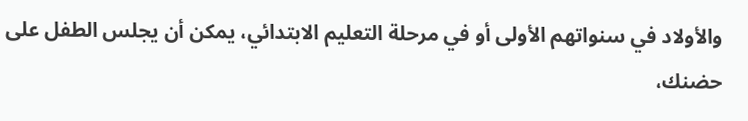والأولاد في سنواتهم الأولى أو في مرحلة التعليم الابتدائي، يمكن أن يجلس الطفل على حضنك،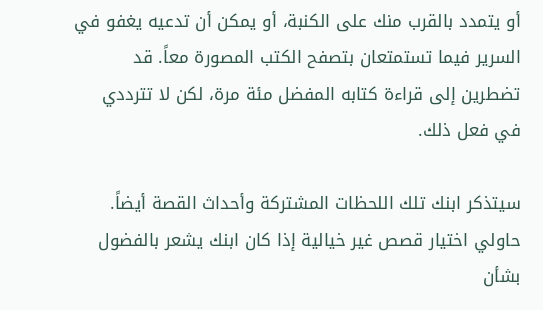أو يتمدد بالقرب منك على الكنبة، أو يمكن أن تدعيه يغفو في السرير فيما تستمتعان بتصفح الكتب المصورة معاً. قد تضطرين إلى قراءة كتابه المفضل مئة مرة، لكن لا تترددي في فعل ذلك.

سيتذكر ابنك تلك اللحظات المشتركة وأحداث القصة أيضاً. حاولي اختيار قصص غير خيالية إذا كان ابنك يشعر بالفضول بشأن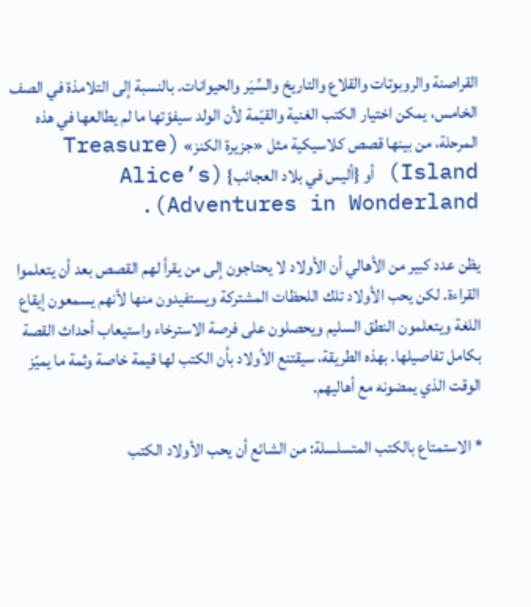القراصنة والروبوتات والقلاع والتاريخ والسِّيَر والحيوانات. بالنسبة إلى التلامذة في الصف الخامس، يمكن اختيار الكتب الغنية والقيّمة لأن الولد سيفوّتها ما لم يطالعها في هذه المرحلة، من بينها قصص كلاسيكية مثل «جزيرة الكنز» (Treasure Island) أو {أليس في بلاد العجائب} (Alice’s Adventures in Wonderland).

يظن عدد كبير من الأهالي أن الأولاد لا يحتاجون إلى من يقرأ لهم القصص بعد أن يتعلموا القراءة. لكن يحب الأولاد تلك اللحظات المشتركة ويستفيدون منها لأنهم يسمعون إيقاع اللغة ويتعلمون النطق السليم ويحصلون على فرصة الاسترخاء واستيعاب أحداث القصة بكامل تفاصيلها. بهذه الطريقة، سيقتنع الأولاد بأن الكتب لها قيمة خاصة وثمة ما يميّز الوقت الذي يمضونه مع أهاليهم.

* الاستمتاع بالكتب المتسلسلة: من الشائع أن يحب الأولاد الكتب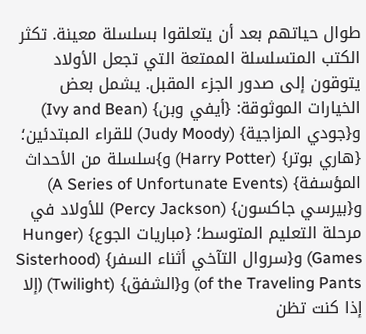طوال حياتهم بعد أن يتعلقوا بسلسلة معينة. تكثر الكتب المتسلسلة الممتعة التي تجعل الأولاد يتوقون إلى صدور الجزء المقبل. يشمل بعض الخيارات الموثوقة: {أيفي وبن} (Ivy and Bean) و{جودي المزاجية} (Judy Moody) للقراء المبتدئين؛ {هاري بوتر} (Harry Potter) و}سلسلة من الأحداث المؤسفة} (A Series of Unfortunate Events) و{بيرسي جاكسون} (Percy Jackson) للأولاد في مرحلة التعليم المتوسط؛ {مباريات الجوع} (Hunger Games) و{سروال التآخي أثناء السفر} (Sisterhood of the Traveling Pants) و{الشفق} (Twilight) (إلا إذا كنت تظن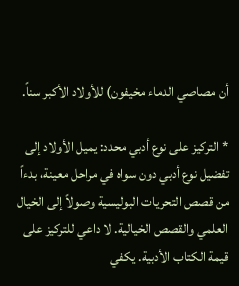أن مصاصي الدماء مخيفون) للأولاد الأكبر سناً.

* التركيز على نوع أدبي محدد: يميل الأولاد إلى تفضيل نوع أدبي دون سواه في مراحل معينة، بدءاً من قصص التحريات البوليسية وصولاً إلى الخيال العلمي والقصص الخيالية. لا داعي للتركيز على قيمة الكتاب الأدبية. يكفي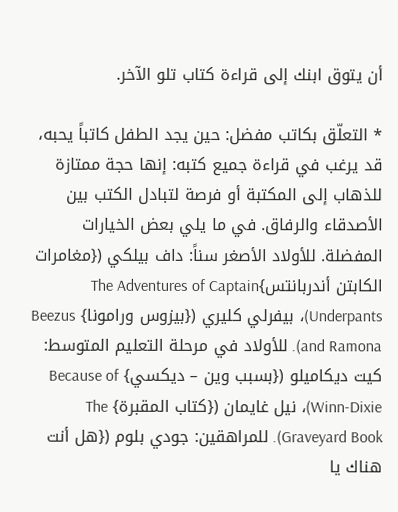أن يتوق ابنك إلى قراءة كتاب تلو الآخر.

* التعلّق بكاتب مفضل: حين يجد الطفل كاتباً يحبه، قد يرغب في قراءة جميع كتبه: إنها حجة ممتازة للذهاب إلى المكتبة أو فرصة لتبادل الكتب بين الأصدقاء والرفاق. في ما يلي بعض الخيارات المفضلة. للأولاد الأصغر سناً: داف بيلكي ({مغامرات الكابتن أندربانتس}The Adventures of Captain Underpants)، بيفرلي كليري ({بيزوس ورامونا} Beezus and Ramona). للأولاد في مرحلة التعليم المتوسط: كيت ديكاميلو ({بسبب وين – ديكسي} Because of Winn-Dixie)، نيل غايمان ({كتاب المقبرة} The Graveyard Book). للمراهقين: جودي بلوم ({هل أنت هناك يا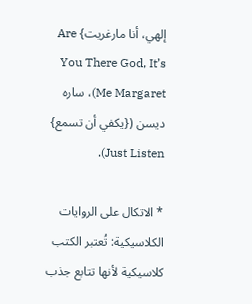إلهي، أنا مارغريت} Are You There God, It’s Me Margaret)، ساره ديسن ({يكفي أن تسمع} Just Listen).

* الاتكال على الروايات الكلاسيكية: تُعتبر الكتب كلاسيكية لأنها تتابع جذب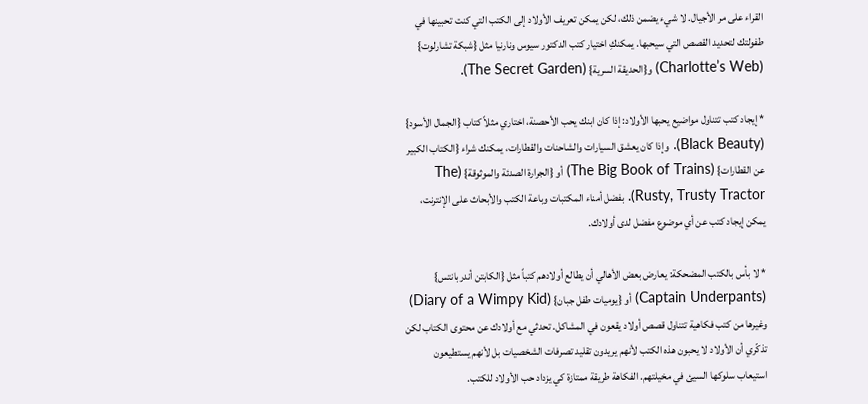القراء على مر الأجيال. لا شيء يضمن ذلك، لكن يمكن تعريف الأولاد إلى الكتب التي كنت تحبينها في طفولتك لتحديد القصص التي سيحبها. يمكنكِ اختيار كتب الدكتور سيوس ونارنيا مثل {شبكة تشارلوت} (Charlotte’s Web) و{الحديقة السرية} (The Secret Garden).

* إيجاد كتب تتناول مواضيع يحبها الأولاد: إذا كان ابنك يحب الأحصنة، اختاري مثلاً كتاب {الجمال الأسود} (Black Beauty). وإذا كان يعشق السيارات والشاحنات والقطارات، يمكنك شراء {الكتاب الكبير عن القطارات} (The Big Book of Trains) أو {الجرارة الصدئة والموثوقة} (The Rusty, Trusty Tractor). بفضل أمناء المكتبات وباعة الكتب والأبحاث على الإنترنت، يمكن إيجاد كتب عن أي موضوع مفضل لدى أولادك.

* لا بأس بالكتب المضحكة: يعارض بعض الأهالي أن يطالع أولادهم كتباً مثل {الكابتن أندربانتس} (Captain Underpants) أو {يوميات طفل جبان} (Diary of a Wimpy Kid) وغيرها من كتب فكاهية تتناول قصص أولاد يقعون في المشاكل. تحدثي مع أولادك عن محتوى الكتاب لكن تذكّري أن الأولاد لا يحبون هذه الكتب لأنهم يريدون تقليد تصرفات الشخصيات بل لأنهم يستطيعون استيعاب سلوكها السيئ في مخيلتهم. الفكاهة طريقة ممتازة كي يزداد حب الأولاد للكتب.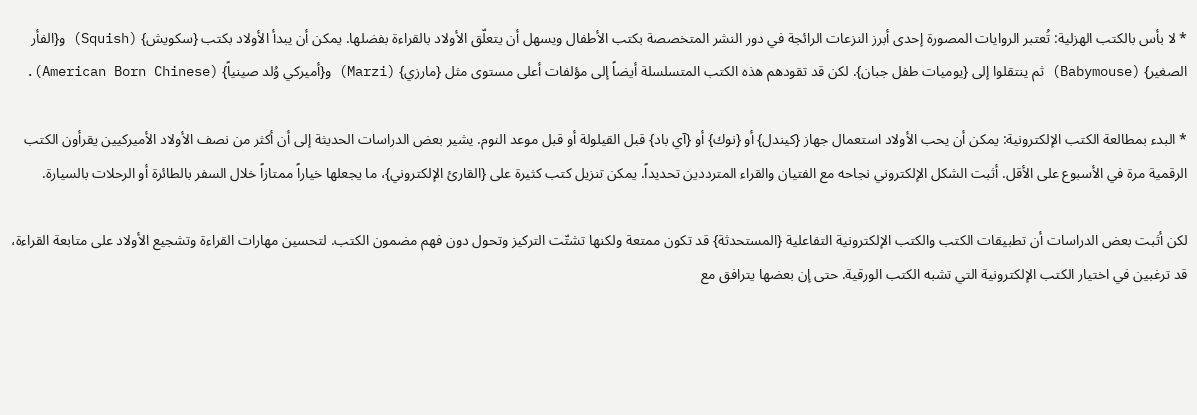* لا بأس بالكتب الهزلية: تُعتبر الروايات المصورة إحدى أبرز النزعات الرائجة في دور النشر المتخصصة بكتب الأطفال ويسهل أن يتعلّق الأولاد بالقراءة بفضلها. يمكن أن يبدأ الأولاد بكتب {سكويش} (Squish) و{الفأر الصغير} (Babymouse) ثم ينتقلوا إلى {يوميات طفل جبان}. لكن قد تقودهم هذه الكتب المتسلسلة أيضاً إلى مؤلفات أعلى مستوى مثل {مارزي} (Marzi) و{أميركي وُلد صينياً} (American Born Chinese).

* البدء بمطالعة الكتب الإلكترونية: يمكن أن يحب الأولاد استعمال جهاز {كيندل} أو {نوك} أو {آي باد} قبل القيلولة أو قبل موعد النوم. يشير بعض الدراسات الحديثة إلى أن أكثر من نصف الأولاد الأميركيين يقرأون الكتب الرقمية مرة في الأسبوع على الأقل. أثبت الشكل الإلكتروني نجاحه مع الفتيان والقراء المترددين تحديداً. يمكن تنزيل كتب كثيرة على {القارئ الإلكتروني}، ما يجعلها خياراً ممتازاً خلال السفر بالطائرة أو الرحلات بالسيارة.

لكن أثبت بعض الدراسات أن تطبيقات الكتب والكتب الإلكترونية التفاعلية {المستحدثة} قد تكون ممتعة ولكنها تشتّت التركيز وتحول دون فهم مضمون الكتب. لتحسين مهارات القراءة وتشجيع الأولاد على متابعة القراءة، قد ترغبين في اختيار الكتب الإلكترونية التي تشبه الكتب الورقية. حتى إن بعضها يترافق مع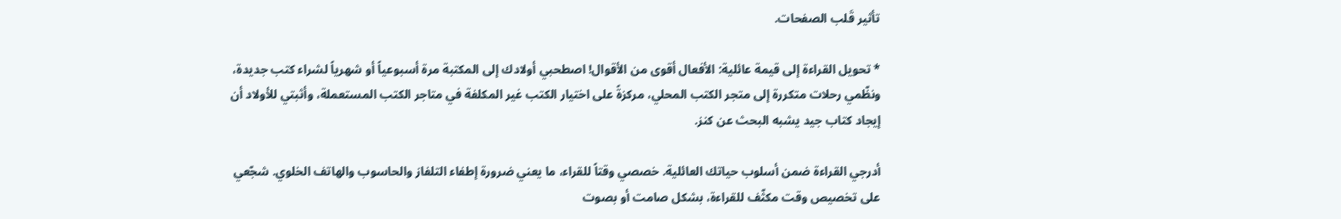تأثير قَلب الصفحات.

* تحويل القراءة إلى قيمة عائلية: الأفعال أقوى من الأقوال! اصطحبي أولادك إلى المكتبة مرة أسبوعياً أو شهرياً لشراء كتب جديدة، ونظّمي رحلات متكررة إلى متجر الكتب المحلي، مركزةً على اختيار الكتب غير المكلفة في متاجر الكتب المستعملة، وأثبتي للأولاد أن إيجاد كتاب جيد يشبه البحث عن كنز.

أدرجي القراءة ضمن أسلوب حياتك العائلية. خصصي وقتاً للقراء، ما يعني ضرورة إطفاء التلفاز والحاسوب والهاتف الخلوي. شجّعي على تخصيص وقت مكثّف للقراءة، بشكل صامت أو بصوت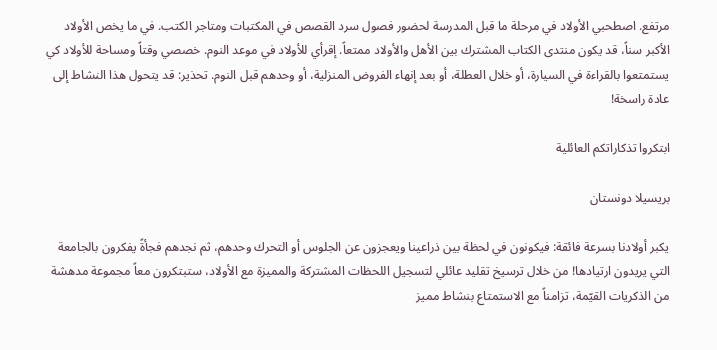مرتفع. اصطحبي الأولاد في مرحلة ما قبل المدرسة لحضور فصول سرد القصص في المكتبات ومتاجر الكتب. في ما يخص الأولاد الأكبر سناً، قد يكون منتدى الكتاب المشترك بين الأهل والأولاد ممتعاً. إقرأي للأولاد في موعد النوم. خصصي وقتاً ومساحة للأولاد كي يستمتعوا بالقراءة في السيارة، أو خلال العطلة، أو بعد إنهاء الفروض المنزلية، أو وحدهم قبل النوم. تحذير: قد يتحول هذا النشاط إلى عادة راسخة!

ابتكروا تذكاراتكم العائلية

بريسيلا دونستان

يكبر أولادنا بسرعة فائقة: فيكونون في لحظة بين ذراعينا ويعجزون عن الجلوس أو التحرك وحدهم، ثم نجدهم فجأةً يفكرون بالجامعة التي يريدون ارتيادها! من خلال ترسيخ تقليد عائلي لتسجيل اللحظات المشتركة والمميزة مع الأولاد، ستبتكرون معاً مجموعة مدهشة من الذكريات القيّمة، تزامناً مع الاستمتاع بنشاط مميز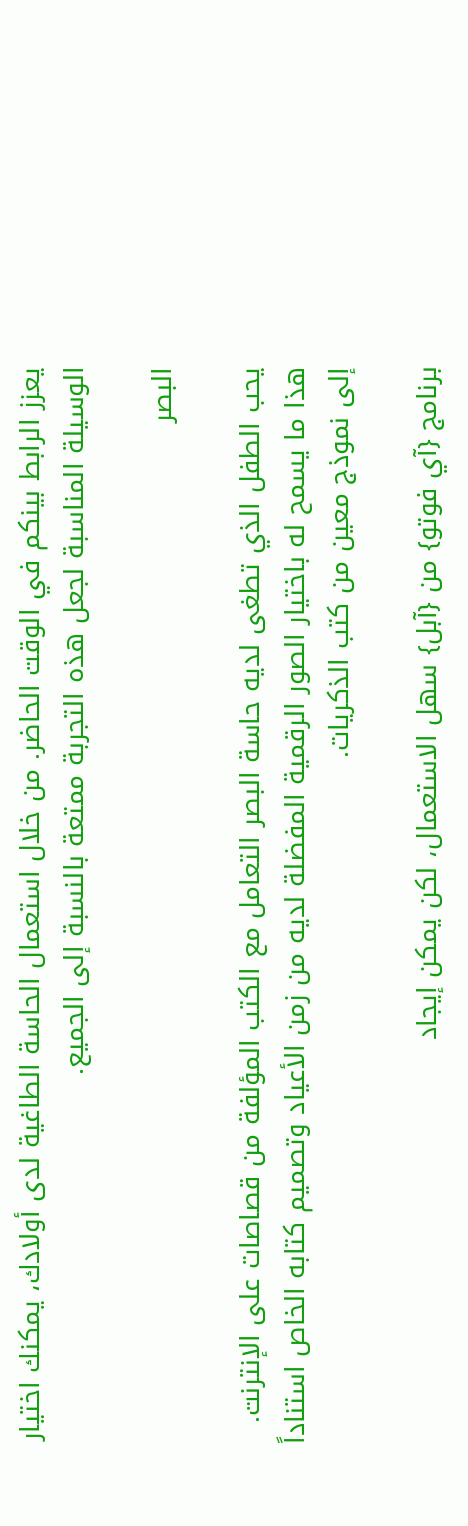يعزز الرابط بينكم في الوقت الحاضر. من خلال استعمال الحاسة الطاغية لدى أولادك، يمكنك اختيار الوسيلة المناسبة لجعل هذه التجربة ممتعة بالنسبة إلى الجميع.

البصر

يحب الطفل الذي تطغى لديه حاسة البصر التعامل مع الكتب المؤلفة من قصاصات على الإنترنت. هذا ما يسمح له باختيار الصور الرقمية المفضلة لديه من زمن الأعياد وتصميم كتابه الخاص استناداً إلى نموذج معين من كتب الذكريات.

برنامج {آي فوتو} من {آبل} سهل الاستعمال، لكن يمكن إيجاد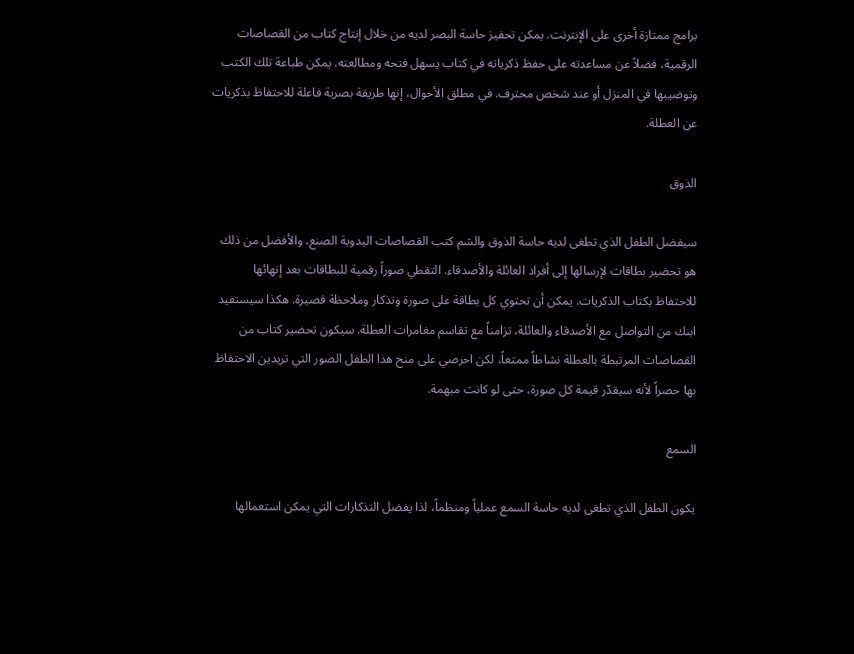برامج ممتازة أخرى على الإنترنت. يمكن تحفيز حاسة البصر لديه من خلال إنتاج كتاب من القصاصات الرقمية، فضلاً عن مساعدته على حفظ ذكرياته في كتاب يسهل فتحه ومطالعته. يمكن طباعة تلك الكتب وتوضيبها في المنزل أو عند شخص محترف. في مطلق الأحوال، إنها طريقة بصرية فاعلة للاحتفاظ بذكريات عن العطلة.

الذوق

سيفضل الطفل الذي تطغى لديه حاسة الذوق والشم كتب القصاصات اليدوية الصنع، والأفضل من ذلك هو تحضير بطاقات لإرسالها إلى أفراد العائلة والأصدقاء. التقطي صوراً رقمية للبطاقات بعد إنهائها للاحتفاظ بكتاب الذكريات. يمكن أن تحتوي كل بطاقة على صورة وتذكار وملاحظة قصيرة. هكذا سيستفيد ابنك من التواصل مع الأصدقاء والعائلة، تزامناً مع تقاسم مغامرات العطلة. سيكون تحضير كتاب من القصاصات المرتبطة بالعطلة نشاطاً ممتعاً، لكن احرصي على منح هذا الطفل الصور التي تريدين الاحتفاظ بها حصراً لأنه سيقدّر قيمة كل صورة، حتى لو كانت مبهمة.

السمع

يكون الطفل الذي تطغى لديه حاسة السمع عملياً ومنظماً، لذا يفضل التذكارات التي يمكن استعمالها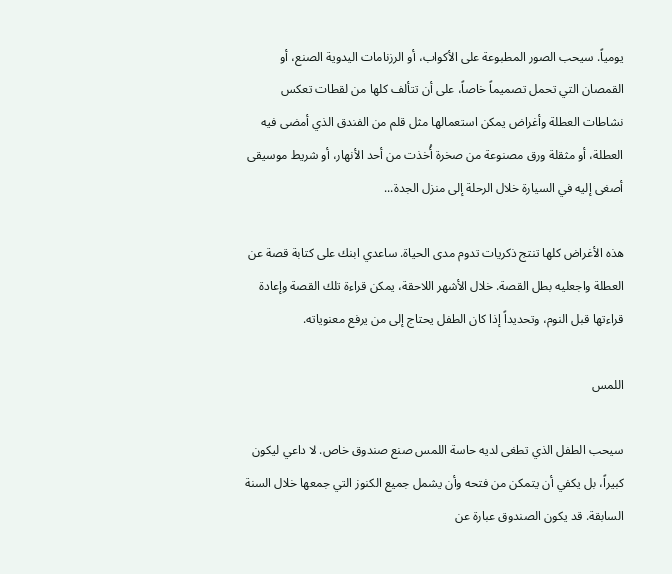يومياً. سيحب الصور المطبوعة على الأكواب، أو الرزنامات اليدوية الصنع، أو القمصان التي تحمل تصميماً خاصاً، على أن تتألف كلها من لقطات تعكس نشاطات العطلة وأغراض يمكن استعمالها مثل قلم من الفندق الذي أمضى فيه العطلة، أو مثقلة ورق مصنوعة من صخرة أُخذت من أحد الأنهار، أو شريط موسيقى أصغى إليه في السيارة خلال الرحلة إلى منزل الجدة...

هذه الأغراض كلها تنتج ذكريات تدوم مدى الحياة. ساعدي ابنك على كتابة قصة عن العطلة واجعليه بطل القصة. خلال الأشهر اللاحقة، يمكن قراءة تلك القصة وإعادة قراءتها قبل النوم، وتحديداً إذا كان الطفل يحتاج إلى من يرفع معنوياته.

اللمس

سيحب الطفل الذي تطغى لديه حاسة اللمس صنع صندوق خاص. لا داعي ليكون كبيراً، بل يكفي أن يتمكن من فتحه وأن يشمل جميع الكنوز التي جمعها خلال السنة السابقة. قد يكون الصندوق عبارة عن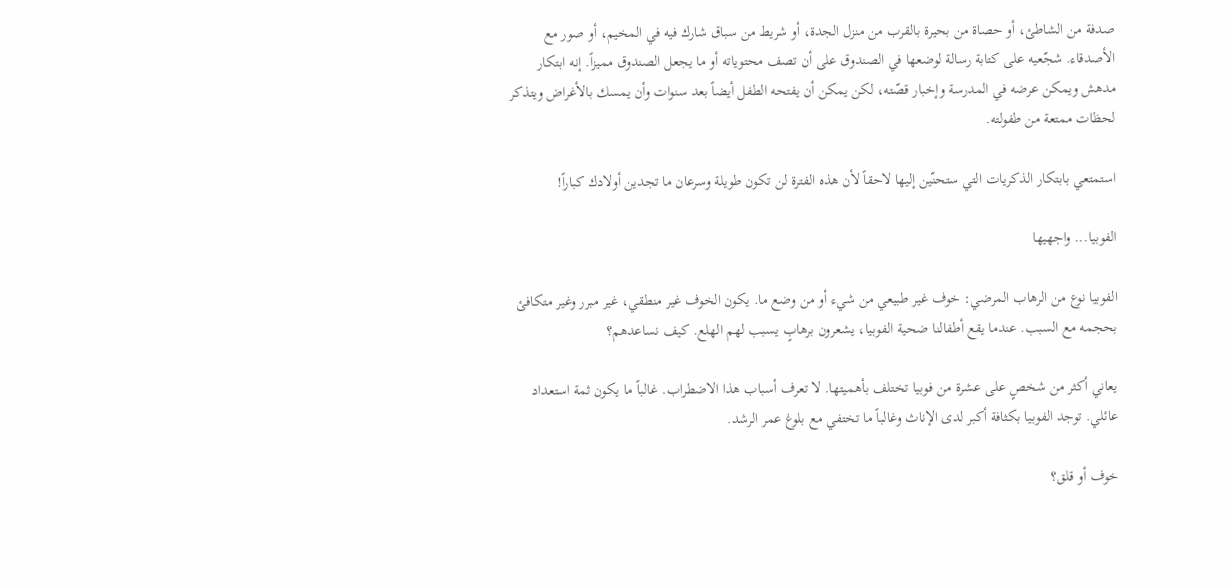صدفة من الشاطئ، أو حصاة من بحيرة بالقرب من منزل الجدة، أو شريط من سباق شارك فيه في المخيم، أو صور مع الأصدقاء. شجّعيه على كتابة رسالة لوضعها في الصندوق على أن تصف محتوياته أو ما يجعل الصندوق مميزاً. إنه ابتكار مدهش ويمكن عرضه في المدرسة وإخبار قصّته، لكن يمكن أن يفتحه الطفل أيضاً بعد سنوات وأن يمسك بالأغراض ويتذكر لحظات ممتعة من طفولته.

استمتعي بابتكار الذكريات التي ستحنّين إليها لاحقاً لأن هذه الفترة لن تكون طويلة وسرعان ما تجدين أولادك كباراً!

الفوبيا... واجهيها

الفوبيا نوع من الرهاب المرضي: خوف غير طبيعي من شيء أو من وضع ما. يكون الخوف غير منطقي، غير مبرر وغير متكافئ بحجمه مع السبب. عندما يقع أطفالنا ضحية الفوبيا، يشعرون برهابٍ يسبب لهم الهلع. كيف نساعدهم؟

يعاني أكثر من شخصٍ على عشرة من فوبيا تختلف بأهميتها. لا تعرف أسباب هذا الاضطراب. غالباً ما يكون ثمة استعداد عائلي. توجد الفوبيا بكثافة أكبر لدى الإناث وغالباً ما تختفي مع بلوغ عمر الرشد.

خوف أو قلق؟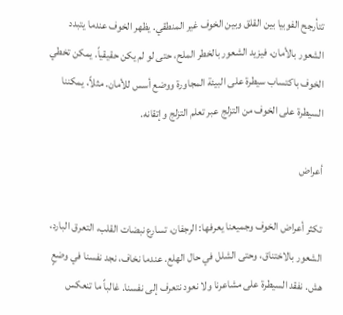تتأرجح الفوبيا بين القلق وبين الخوف غير المنطقي. يظهر الخوف عندما يتبدد الشعور بالأمان، فيزيد الشعور بالخطر الملح، حتى لو لم يكن حقيقياً. يمكن تخطي الخوف باكتساب سيطرة على البيئة المجاورة ووضع أسس للأمان. مثلاً، يمكننا السيطرة على الخوف من التزلج عبر تعلم التزلج وإتقانه.

أعراض

تكثر أعراض الخوف وجميعنا يعرفها: الرجفان، تسارع نبضات القلب، التعرق البارد، الشعور بالاختناق، وحتى الشلل في حال الهلع. عندما نخاف، نجد نفسنا في وضعٍ هش. نفقد السيطرة على مشاعرنا ولا نعود نتعرف إلى نفسنا. غالباً ما تنعكس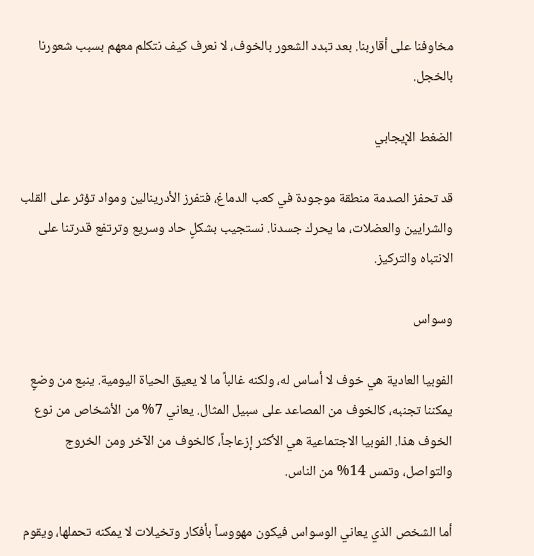مخاوفنا على أقاربنا. بعد تبدد الشعور بالخوف، لا نعرف كيف نتكلم معهم بسبب شعورنا بالخجل.

الضغط الإيجابي

قد تحفز الصدمة منطقة موجودة في كعب الدماغ، فتفرز الأدرينالين ومواد تؤثر على القلب والشرايين والعضلات، ما يحرك جسدنا. نستجيب بشكلٍ حاد وسريع وترتفع قدرتنا على الانتباه والتركيز.

وسواس

الفوبيا العادية هي خوف لا أساس له، ولكنه غالباً ما لا يعيق الحياة اليومية. ينبع من وضعٍ يمكننا تجنبه، كالخوف من المصاعد على سبيل المثال. يعاني 7% من الأشخاص من نوع الخوف هذا. الفوبيا الاجتماعية هي الأكثر إزعاجاً، كالخوف من الآخر ومن الخروج والتواصل، وتمس 14% من الناس.

أما الشخص الذي يعاني الوسواس فيكون مهووساً بأفكار وتخيلات لا يمكنه تحملها، ويقوم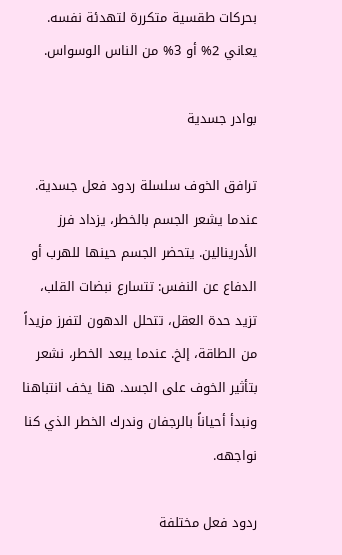بحركات طقسية متكررة لتهدئة نفسه. يعاني 2% أو 3% من الناس الوسواس.

بوادر جسدية

ترافق الخوف سلسلة ردود فعل جسدية. عندما يشعر الجسم بالخطر، يزداد فرز الأدرينالين. يتحضر الجسم حينها للهرب أو الدفاع عن النفس: تتسارع نبضات القلب، تزيد حدة العقل، تتحلل الدهون لتفرز مزيداً من الطاقة، إلخ. عندما يبعد الخطر، نشعر بتأثير الخوف على الجسد. هنا يخف انتباهنا ونبدأ أحياناً بالرجفان وندرك الخطر الذي كنا نواجهه.

ردود فعل مختلفة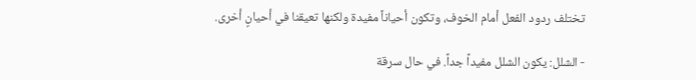تختلف ردود الفعل أمام الخوف، وتكون أحياناً مفيدة ولكنها تعيقنا في أحيانٍ أخرى.

- الشلل: يكون الشلل مفيداً جداً. في حال سرقة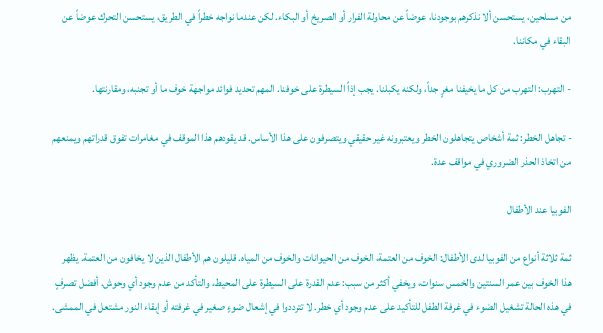من مسلحين، يستحسن ألا نذكرهم بوجودنا، عوضاً عن محاولة الفرار أو الصريخ أو البكاء. لكن عندما نواجه خطراً في الطريق، يستحسن التحرك عوضاً عن البقاء في مكاننا.

- التهرب: التهرب من كل ما يخيفنا مغرٍ جداً، ولكنه يكبلنا. يجب إذاً السيطرة على خوفنا. المهم تحديد فوائد مواجهة خوف ما أو تجنبه، ومقارنتها.

- تجاهل الخطر: ثمة أشخاص يتجاهلون الخطر ويعتبرونه غير حقيقي ويتصرفون على هذا الأساس. قد يقودهم هذا الموقف في مغامرات تفوق قدراتهم ويمنعهم من اتخاذ الحذر الضروري في مواقف عدة.

الفوبيا عند الأطفال

ثمة ثلاثة أنواع من الفوبيا لدى الأطفال: الخوف من العتمة، الخوف من الحيوانات والخوف من المياه. قليلون هم الأطفال الذين لا يخافون من العتمة. يظهر هذا الخوف بين عمر السنتين والخمس سنوات، ويخفي أكثر من سبب: عدم القدرة على السيطرة على المحيط، والتأكد من عدم وجود أي وحوش. أفضل تصرفٍ في هذه الحالة تشغيل الضوء في غرفة الطفل للتأكيد على عدم وجود أي خطر. لا تترددوا في إشعال ضوءٍ صغير في غرفته أو إبقاء النور مشتعل في الممشى.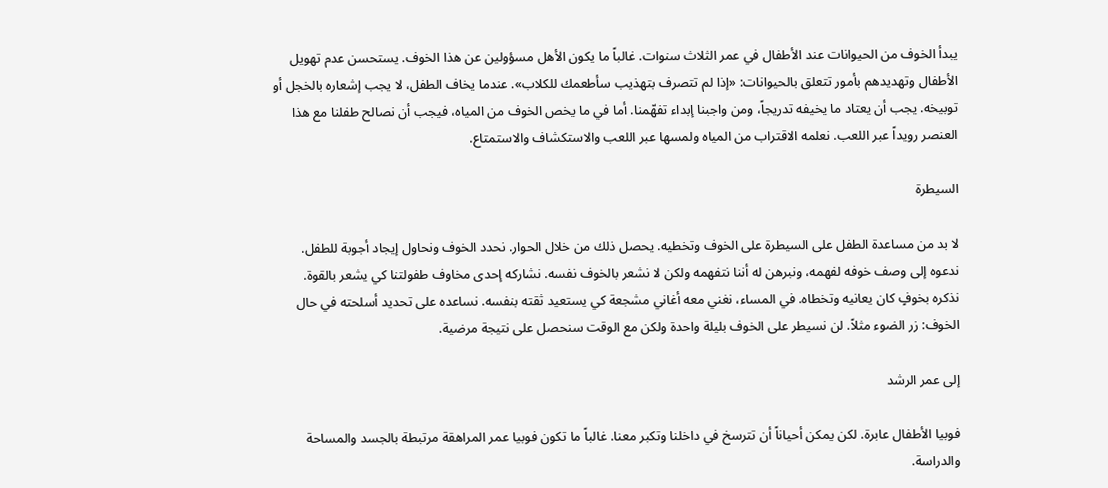يبدأ الخوف من الحيوانات عند الأطفال في عمر الثلاث سنوات. غالباً ما يكون الأهل مسؤولين عن هذا الخوف. يستحسن عدم تهويل الأطفال وتهديدهم بأمور تتعلق بالحيوانات: «إذا لم تتصرف بتهذيب سأطعمك للكلاب». عندما يخاف الطفل، لا يجب إشعاره بالخجل أو توبيخه. يجب أن يعتاد ما يخيفه تدريجاً، ومن واجبنا إبداء تفهّمنا. أما في ما يخص الخوف من المياه، فيجب أن نصالح طفلنا مع هذا العنصر رويداً عبر اللعب. نعلمه الاقتراب من المياه ولمسها عبر اللعب والاستكشاف والاستمتاع.

السيطرة

لا بد من مساعدة الطفل على السيطرة على الخوف وتخطيه. يحصل ذلك من خلال الحوار. نحدد الخوف ونحاول إيجاد أجوبة للطفل. ندعوه إلى وصف خوفه لفهمه، ونبرهن له أننا نتفهمه ولكن لا نشعر بالخوف نفسه. نشاركه إحدى مخاوف طفولتنا كي يشعر بالقوة. نذكره بخوفٍ كان يعانيه وتخطاه. في المساء، نغني معه أغاني مشجعة كي يستعيد ثقته بنفسه. نساعده على تحديد أسلحته في حال الخوف: زر الضوء مثلاً. لن نسيطر على الخوف بليلة واحدة ولكن مع الوقت سنحصل على نتيجة مرضية.

إلى عمر الرشد

فوبيا الأطفال عابرة. لكن يمكن أحياناً أن تترسخ في داخلنا وتكبر معنا. غالباً ما تكون فوبيا عمر المراهقة مرتبطة بالجسد والمساحة والدراسة.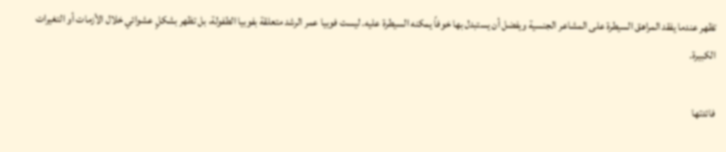تظهر عندما يفقد المراهق السيطرة على المشاعر الجنسية ويفضل أن يستبدل بها خوفاً يمكنه السيطرة عليه. ليست فوبيا عمر الرشد متعلقة بفوبيا الطفولة، بل تظهر بشكلٍ عشوائي خلال الأزمات أو التغيرات الكبيرة.

فائدتها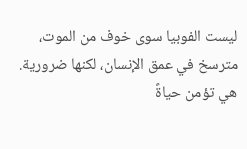ليست الفوبيا سوى خوف من الموت، مترسخ في عمق الإنسان، لكنها ضرورية. هي تؤمن حياةً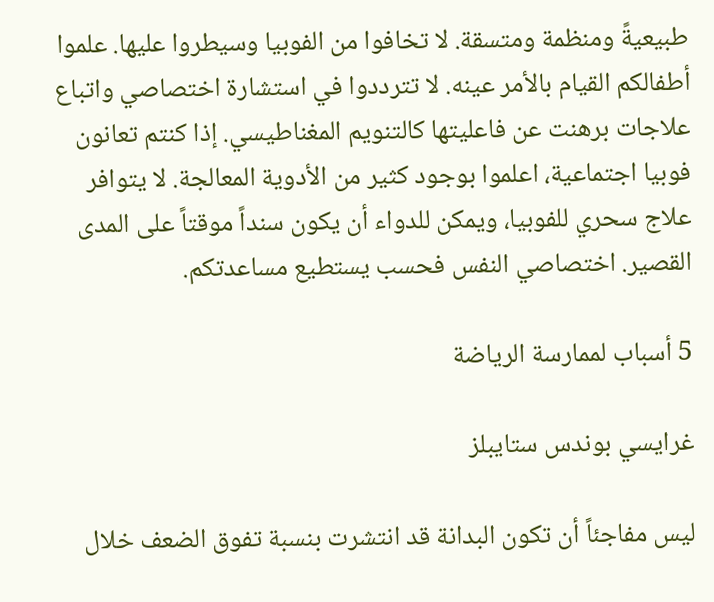طبيعيةً ومنظمة ومتسقة. لا تخافوا من الفوبيا وسيطروا عليها. علموا أطفالكم القيام بالأمر عينه. لا تترددوا في استشارة اختصاصي واتباع علاجات برهنت عن فاعليتها كالتنويم المغناطيسي. إذا كنتم تعانون فوبيا اجتماعية، اعلموا بوجود كثير من الأدوية المعالجة. لا يتوافر علاج سحري للفوبيا، ويمكن للدواء أن يكون سنداً موقتاً على المدى القصير. اختصاصي النفس فحسب يستطيع مساعدتكم.

5 أسباب لممارسة الرياضة

غرايسي بوندس ستايبلز

ليس مفاجئاً أن تكون البدانة قد انتشرت بنسبة تفوق الضعف خلال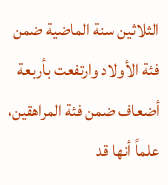الثلاثين سنة الماضية ضمن فئة الأولاد وارتفعت بأربعة أضعاف ضمن فئة المراهقين، علماً أنها قد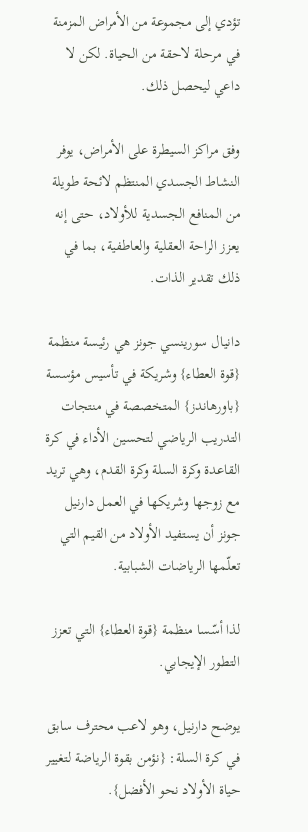تؤدي إلى مجموعة من الأمراض المزمنة في مرحلة لاحقة من الحياة. لكن لا داعي ليحصل ذلك.

وفق مراكز السيطرة على الأمراض، يوفر النشاط الجسدي المنتظم لائحة طويلة من المنافع الجسدية للأولاد، حتى إنه يعزز الراحة العقلية والعاطفية، بما في ذلك تقدير الذات.

دانيال سورينسي جونز هي رئيسة منظمة {قوة العطاء} وشريكة في تأسيس مؤسسة {باورهاندز} المتخصصة في منتجات التدريب الرياضي لتحسين الأداء في كرة القاعدة وكرة السلة وكرة القدم، وهي تريد مع زوجها وشريكها في العمل دارنيل جونز أن يستفيد الأولاد من القيم التي تعلّمها الرياضات الشبابية.

لذا أسّسا منظمة {قوة العطاء} التي تعزز التطور الإيجابي.

يوضح دارنيل، وهو لاعب محترف سابق في كرة السلة: {نؤمن بقوة الرياضة لتغيير حياة الأولاد نحو الأفضل}.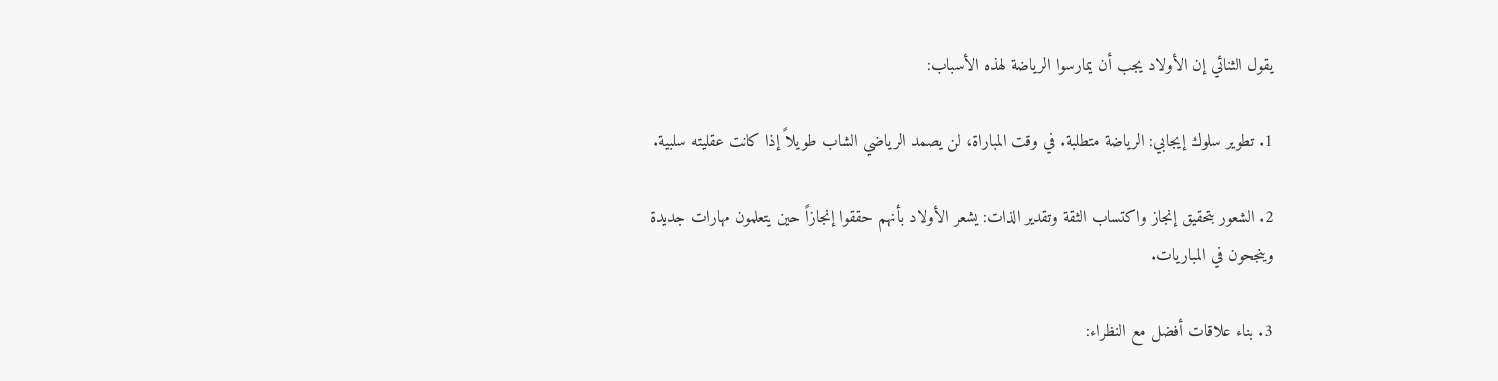يقول الثنائي إن الأولاد يجب أن يمارسوا الرياضة لهذه الأسباب:

1. تطوير سلوك إيجابي: الرياضة متطلبة. في وقت المباراة، لن يصمد الرياضي الشاب طويلاً إذا كانت عقليته سلبية.

2. الشعور بتحقيق إنجاز واكتساب الثقة وتقدير الذات: يشعر الأولاد بأنهم حققوا إنجازاً حين يتعلمون مهارات جديدة وينجحون في المباريات.

3. بناء علاقات أفضل مع النظراء: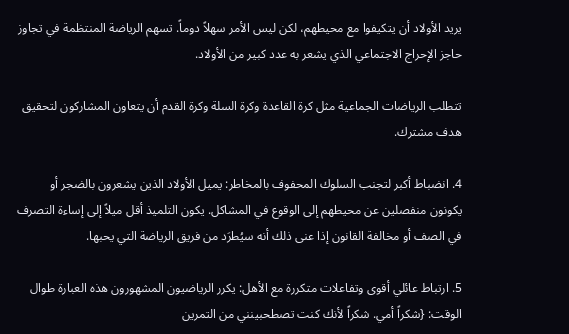يريد الأولاد أن يتكيفوا مع محيطهم، لكن ليس الأمر سهلاً دوماً. تسهم الرياضة المنتظمة في تجاوز حاجز الإحراج الاجتماعي الذي يشعر به عدد كبير من الأولاد.

تتطلب الرياضات الجماعية مثل كرة القاعدة وكرة السلة وكرة القدم أن يتعاون المشاركون لتحقيق هدف مشترك.

4. انضباط أكبر لتجنب السلوك المحفوف بالمخاطر: يميل الأولاد الذين يشعرون بالضجر أو يكونون منفصلين عن محيطهم إلى الوقوع في المشاكل. يكون التلميذ أقل ميلاً إلى إساءة التصرف في الصف أو مخالفة القانون إذا عنى ذلك أنه سيُطرَد من فريق الرياضة التي يحبها.

5. ارتباط عائلي أقوى وتفاعلات متكررة مع الأهل: يكرر الرياضيون المشهورون هذه العبارة طوال الوقت: {شكراً أمي. شكراً لأنك كنت تصطحبينني من التمرين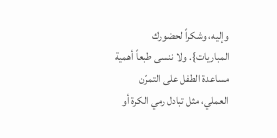وإليه، وشكراً لحضورك المباريات}. ولا ننسى طبعاً أهمية مساعدة الطفل على التمرّن العملي، مثل تبادل رمي الكرة أو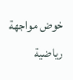خوض مواجهة رياضية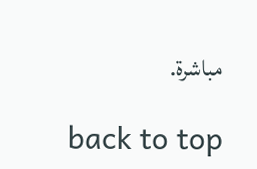مباشرة.

back to top